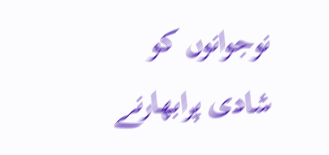نوجوانوں کو شادی پرابھارنے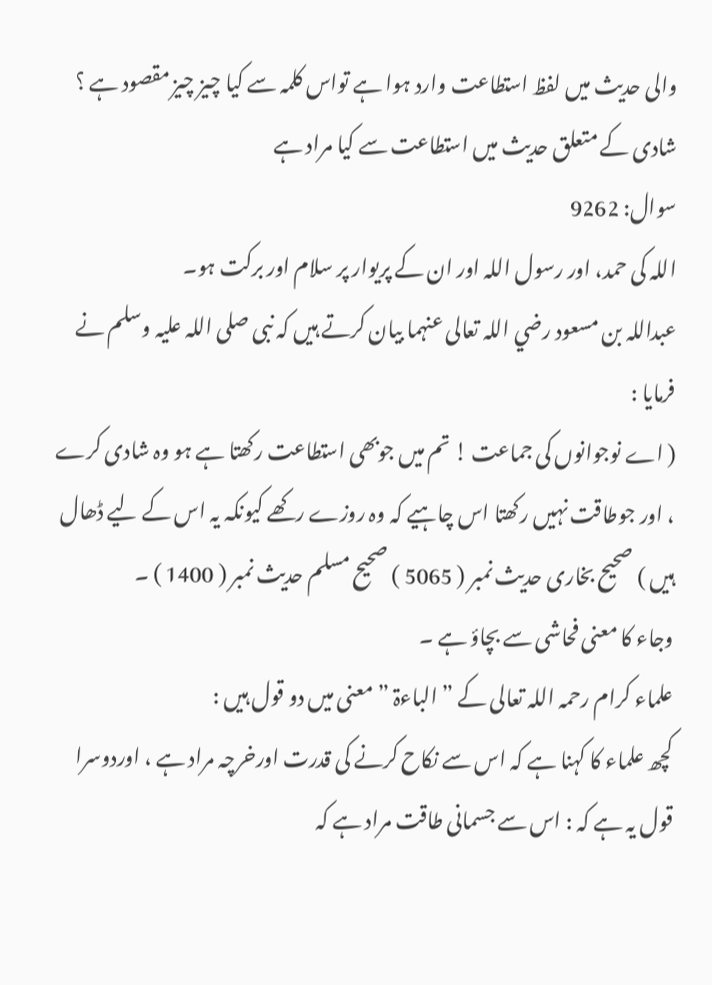والی حدیث میں لفظ استطاعت وارد ہوا ہے تواس کلمہ سے کیا چيز چیز مقصود ہے ؟
شادی کے متعلق حدیث میں استطاعت سے کیا مراد ہے
سوال: 9262
اللہ کی حمد، اور رسول اللہ اور ان کے پریوار پر سلام اور برکت ہو۔
عبداللہ بن مسعود رضي اللہ تعالی عنہما بیان کرتے ہیں کہ نبی صلی اللہ علیہ وسلم نے فرمایا :
( اے نوجوانوں کی جماعت ! تم میں جوبھی استطاعت رکھتا ہے ہو وہ شادی کرے ، اور جوطاقت نہیں رکھتا اس چاہیے کہ وہ روزے رکھے کیونکہ یہ اس کے لیے ڈھال ہیں ) صحیح بخاری حدیث نمبر ( 5065 ) صحیح مسلم حدیث نمبر ( 1400 ) ۔
وجاء کا معنی فحاشی سے بچاؤ ہے ۔
علماء کرام رحمہ اللہ تعالی کے ” الباءۃ ” معنی میں دو قول ہیں :
کچھ علماء کا کہنا ہے کہ اس سے نکاح کرنے کی قدرت اورخرچہ مراد ہے ، اوردوسرا قول یہ ہے کہ : اس سے جسمانی طاقت مراد ہے کہ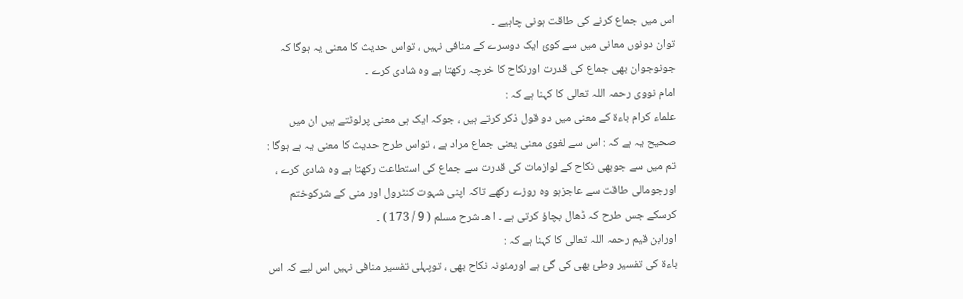اس میں جماع کرنے کی طاقت ہونی چاہیے ۔
توان دونوں معانی میں سے کوئ ایک دوسرے کے منافی نہیں ، تواس حدیث کا معنی یہ ہوگا کہ جونوجوان بھی جماع کی قدرت اورنکاح کا خرچہ رکھتا ہے وہ شادی کرے ۔
امام نووی رحمہ اللہ تعالی کا کہنا ہے کہ :
علماء کرام باءۃ کے معنی میں دو قول ذکر کرتے ہیں ، جوکہ ایک ہی معنی پرلوٹتے ہیں ان میں صحیح یہ ہے کہ : اس سے لغوی معنی یعنی جماع مراد ہے ، تواس طرح حدیث کا معنی یہ ہے ہوگا : تم میں سے جوبھی نکاح کے لوازمات کی قدرت سے جماع کی استطاعت رکھتا ہے وہ شادی کرے ، اورجومالی طاقت سے عاجزہو وہ روزے رکھے تاکہ اپنی شہوت کنٹرول اور منی کے شرکوختم کرسکے جس طرح کہ ڈھال بچاؤ کرتی ہے ۔ ا ھـ شرح مسلم ( 9 / 173 ) ۔
اورابن قیم رحمہ اللہ تعالی کا کہنا ہے کہ :
باءۃ کی تفسیر وطئ بھی کی گئ ہے اورمئونہ نکاح بھی ، توپہلی تفسیر منافی نہیں اس لیے کہ اس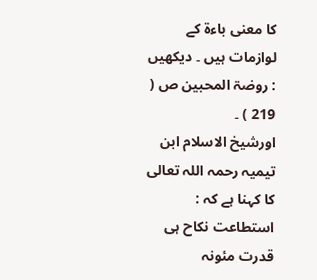کا معنی باءۃ کے لوازمات ہیں ۔ دیکھیں : روضۃ المحبین ص ( 219 ) ۔
اورشیخ الاسلام ابن تیمیہ رحمہ اللہ تعالی کا کہنا ہے کہ :
استطاعت نکاح ہی قدرت مئونہ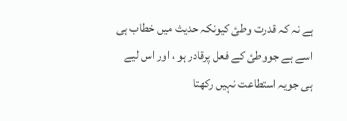ہے نہ کہ قدرت وطئ کیونکہ حدیث میں خطاب ہی اسے ہے جووطئ کے فعل پرقادر ہو ، اور اس لیے ہی جویہ استطاعت نہیں رکھتا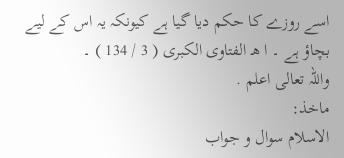اسے روزے کا حکم دیا گيا ہے کیونکہ یہ اس کے لیے بچاؤ ہے ۔ ا ھـ الفتاوی الکبری ( 3 / 134 ) ۔
واللہ تعالی اعلم .
ماخذ:
الاسلام سوال و جواب